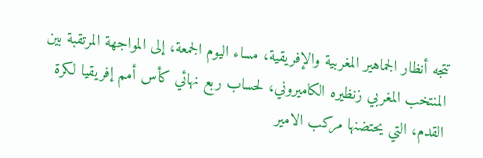تتجه أنظار الجماهير المغربية والإفريقية، مساء اليوم الجمعة، إلى المواجهة المرتقبة بين المنتخب المغربي زنظيره الكاميروني، لحساب ربع نهائي كأس أمم إفريقيا لكرة القدم، التي يحتضنها مركب الامير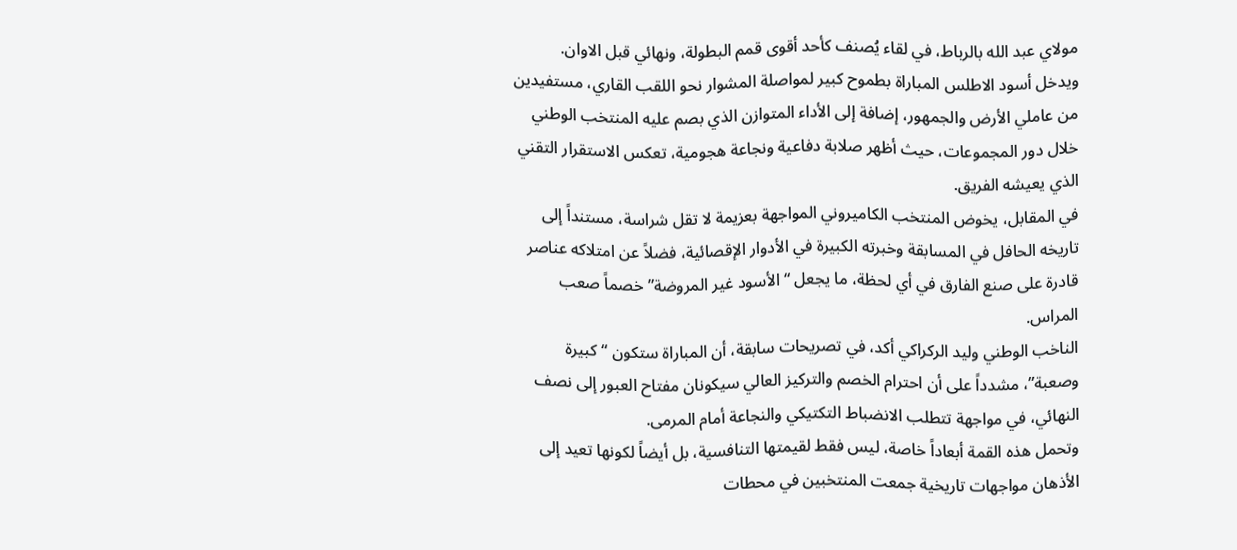مولاي عبد الله بالرباط، في لقاء يُصنف كأحد أقوى قمم البطولة، ونهائي قبل الاوان.
ويدخل أسود الاطلس المباراة بطموح كبير لمواصلة المشوار نحو اللقب القاري، مستفيدين من عاملي الأرض والجمهور، إضافة إلى الأداء المتوازن الذي بصم عليه المنتخب الوطني خلال دور المجموعات، حيث أظهر صلابة دفاعية ونجاعة هجومية، تعكس الاستقرار التقني الذي يعيشه الفريق.
في المقابل، يخوض المنتخب الكاميروني المواجهة بعزيمة لا تقل شراسة، مستنداً إلى تاريخه الحافل في المسابقة وخبرته الكبيرة في الأدوار الإقصائية، فضلاً عن امتلاكه عناصر قادرة على صنع الفارق في أي لحظة، ما يجعل “الأسود غير المروضة” خصماً صعب المراس.
الناخب الوطني وليد الركراكي أكد، في تصريحات سابقة، أن المباراة ستكون “كبيرة وصعبة”، مشدداً على أن احترام الخصم والتركيز العالي سيكونان مفتاح العبور إلى نصف النهائي، في مواجهة تتطلب الانضباط التكتيكي والنجاعة أمام المرمى.
وتحمل هذه القمة أبعاداً خاصة، ليس فقط لقيمتها التنافسية، بل أيضاً لكونها تعيد إلى الأذهان مواجهات تاريخية جمعت المنتخبين في محطات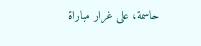حاسمة، على غرار مباراة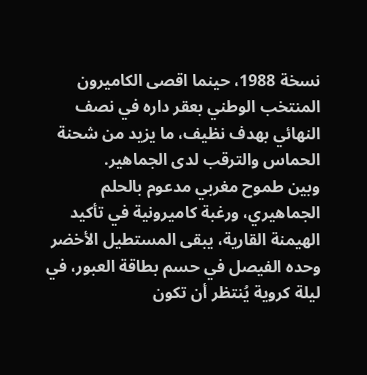نسخة 1988، حينما اقصى الكاميرون المنتخب الوطني بعقر داره في نصف النهائي بهدف نظيف، ما يزيد من شحنة الحماس والترقب لدى الجماهير.
وبين طموح مغربي مدعوم بالحلم الجماهيري، ورغبة كاميرونية في تأكيد الهيمنة القارية، يبقى المستطيل الأخضر وحده الفيصل في حسم بطاقة العبور، في ليلة كروية يُنتظر أن تكون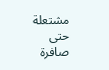مشتعلة حتى صافرة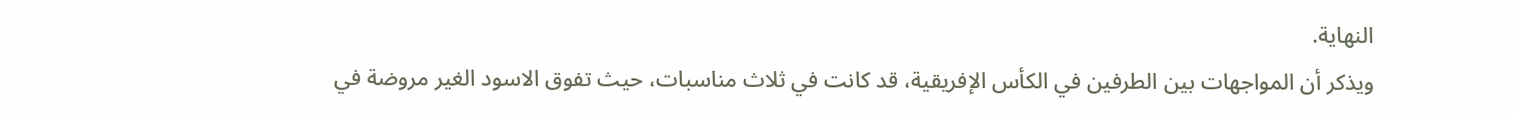النهاية.
ويذكر أن المواجهات بين الطرفين في الكأس الإفريقية، قد كانت في ثلاث مناسبات، حيث تفوق الاسود الغير مروضة في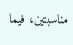مناسبتين، فيما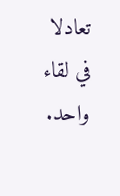تعادلا في لقاء واحد.